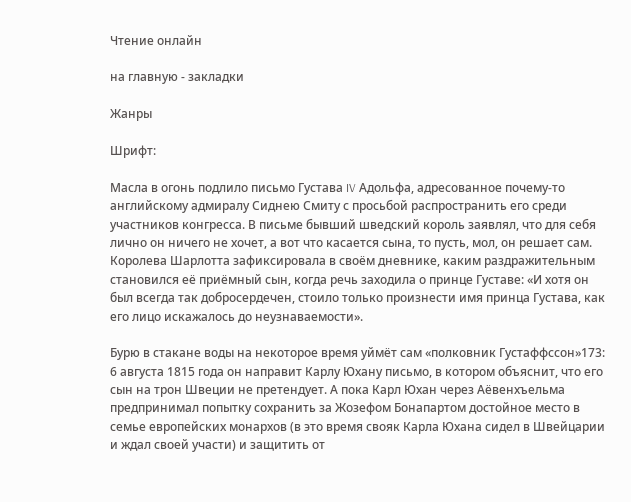Чтение онлайн

на главную - закладки

Жанры

Шрифт:

Масла в огонь подлило письмо Густава IV Адольфа, адресованное почему-то английскому адмиралу Сиднею Смиту с просьбой распространить его среди участников конгресса. В письме бывший шведский король заявлял, что для себя лично он ничего не хочет, а вот что касается сына, то пусть, мол, он решает сам. Королева Шарлотта зафиксировала в своём дневнике, каким раздражительным становился её приёмный сын, когда речь заходила о принце Густаве: «И хотя он был всегда так добросердечен, стоило только произнести имя принца Густава, как его лицо искажалось до неузнаваемости».

Бурю в стакане воды на некоторое время уймёт сам «полковник Густаффссон»173: 6 августа 1815 года он направит Карлу Юхану письмо, в котором объяснит, что его сын на трон Швеции не претендует. А пока Карл Юхан через Аёвенхъельма предпринимал попытку сохранить за Жозефом Бонапартом достойное место в семье европейских монархов (в это время свояк Карла Юхана сидел в Швейцарии и ждал своей участи) и защитить от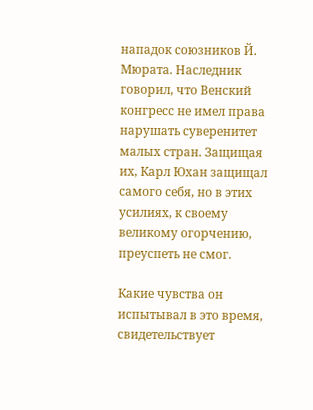нападок союзников Й. Мюрата. Наследник говорил, что Венский конгресс не имел права нарушать суверенитет малых стран. Защищая их, Карл Юхан защищал самого себя, но в этих усилиях, к своему великому огорчению, преуспеть не смог.

Какие чувства он испытывал в это время, свидетельствует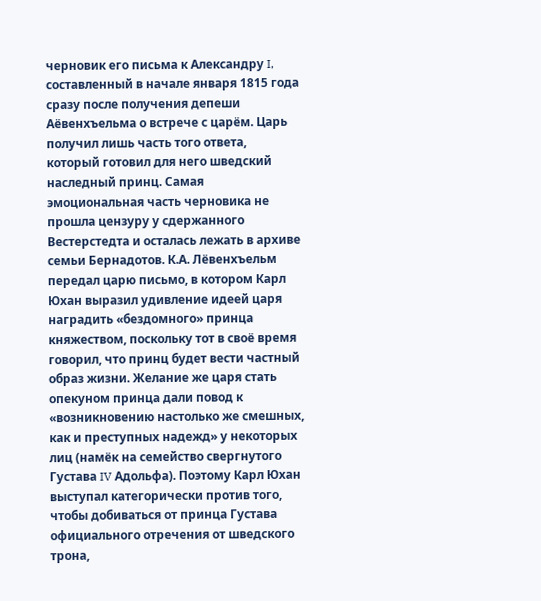черновик его письма к Александру I, составленный в начале января 1815 года сразу после получения депеши Аёвенхъельма о встрече с царём. Царь получил лишь часть того ответа, который готовил для него шведский наследный принц. Самая эмоциональная часть черновика не прошла цензуру у сдержанного Вестерстедта и осталась лежать в архиве семьи Бернадотов. К.А. Лёвенхъельм передал царю письмо, в котором Карл Юхан выразил удивление идеей царя наградить «бездомного» принца княжеством, поскольку тот в своё время говорил, что принц будет вести частный образ жизни. Желание же царя стать опекуном принца дали повод к «возникновению настолько же смешных, как и преступных надежд» у некоторых лиц (намёк на семейство свергнутого Густава IV Адольфа). Поэтому Карл Юхан выступал категорически против того, чтобы добиваться от принца Густава официального отречения от шведского трона,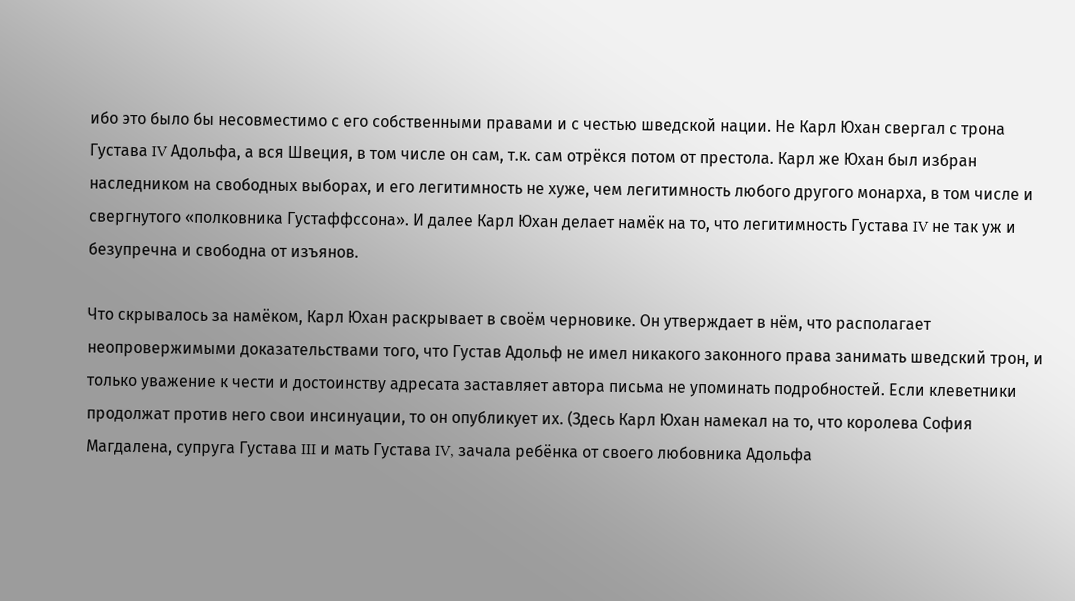ибо это было бы несовместимо с его собственными правами и с честью шведской нации. Не Карл Юхан свергал с трона Густава IV Адольфа, а вся Швеция, в том числе он сам, т.к. сам отрёкся потом от престола. Карл же Юхан был избран наследником на свободных выборах, и его легитимность не хуже, чем легитимность любого другого монарха, в том числе и свергнутого «полковника Густаффссона». И далее Карл Юхан делает намёк на то, что легитимность Густава IV не так уж и безупречна и свободна от изъянов.

Что скрывалось за намёком, Карл Юхан раскрывает в своём черновике. Он утверждает в нём, что располагает неопровержимыми доказательствами того, что Густав Адольф не имел никакого законного права занимать шведский трон, и только уважение к чести и достоинству адресата заставляет автора письма не упоминать подробностей. Если клеветники продолжат против него свои инсинуации, то он опубликует их. (Здесь Карл Юхан намекал на то, что королева София Магдалена, супруга Густава III и мать Густава IV, зачала ребёнка от своего любовника Адольфа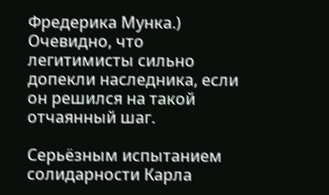Фредерика Мунка.) Очевидно, что легитимисты сильно допекли наследника, если он решился на такой отчаянный шаг.

Серьёзным испытанием солидарности Карла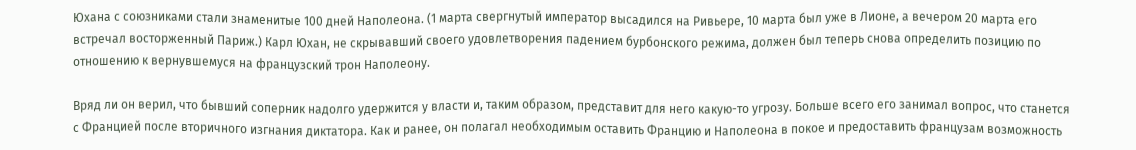Юхана с союзниками стали знаменитые 100 дней Наполеона. (1 марта свергнутый император высадился на Ривьере, 10 марта был уже в Лионе, а вечером 20 марта его встречал восторженный Париж.) Карл Юхан, не скрывавший своего удовлетворения падением бурбонского режима, должен был теперь снова определить позицию по отношению к вернувшемуся на французский трон Наполеону.

Вряд ли он верил, что бывший соперник надолго удержится у власти и, таким образом, представит для него какую-то угрозу. Больше всего его занимал вопрос, что станется с Францией после вторичного изгнания диктатора. Как и ранее, он полагал необходимым оставить Францию и Наполеона в покое и предоставить французам возможность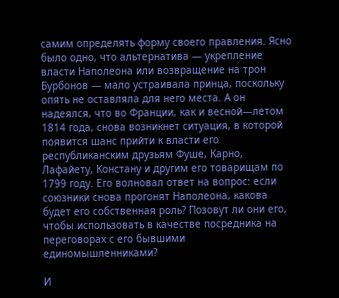самим определять форму своего правления. Ясно было одно, что альтернатива — укрепление власти Наполеона или возвращение на трон Бурбонов — мало устраивала принца, поскольку опять не оставляла для него места. А он надеялся, что во Франции, как и весной—летом 1814 года, снова возникнет ситуация, в которой появится шанс прийти к власти его республиканским друзьям Фуше, Карно, Лафайету, Констану и другим его товарищам по 1799 году. Его волновал ответ на вопрос: если союзники снова прогонят Наполеона, какова будет его собственная роль? Позовут ли они его, чтобы использовать в качестве посредника на переговорах с его бывшими единомышленниками?

И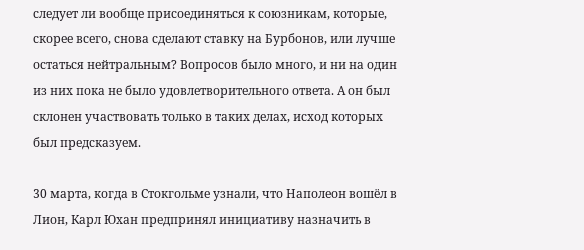следует ли вообще присоединяться к союзникам, которые, скорее всего, снова сделают ставку на Бурбонов, или лучше остаться нейтральным? Вопросов было много, и ни на один из них пока не было удовлетворительного ответа. А он был склонен участвовать только в таких делах, исход которых был предсказуем.

30 марта, когда в Стокгольме узнали, что Наполеон вошёл в Лион, Карл Юхан предпринял инициативу назначить в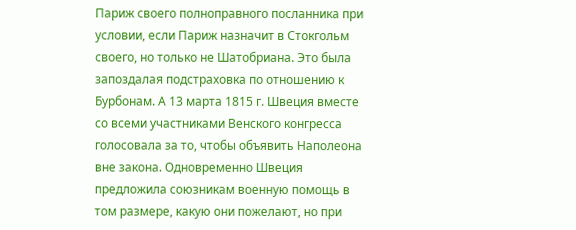Париж своего полноправного посланника при условии, если Париж назначит в Стокгольм своего, но только не Шатобриана. Это была запоздалая подстраховка по отношению к Бурбонам. А 13 марта 1815 г. Швеция вместе со всеми участниками Венского конгресса голосовала за то, чтобы объявить Наполеона вне закона. Одновременно Швеция предложила союзникам военную помощь в том размере, какую они пожелают, но при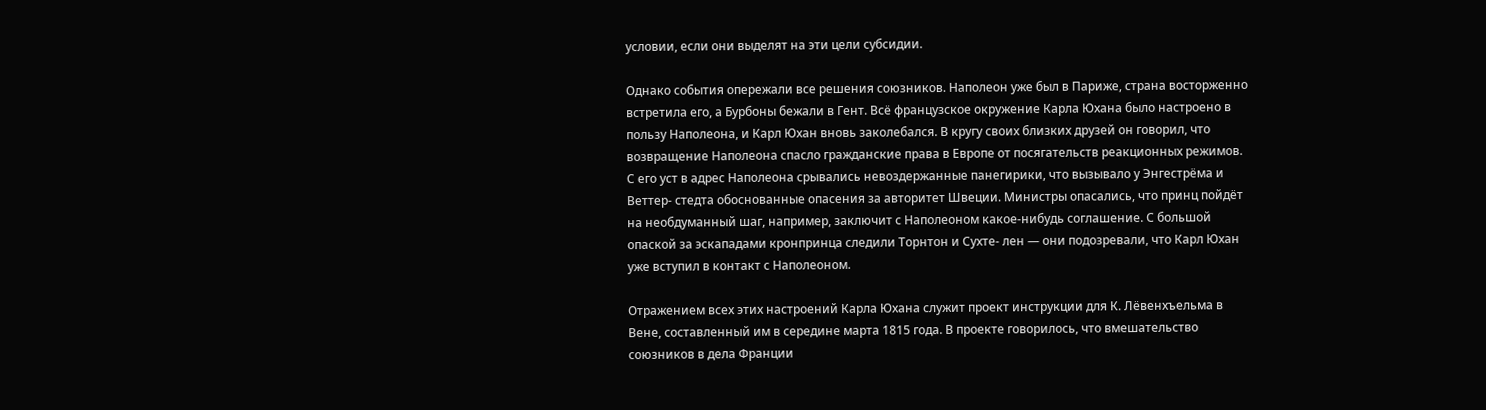условии, если они выделят на эти цели субсидии.

Однако события опережали все решения союзников. Наполеон уже был в Париже, страна восторженно встретила его, а Бурбоны бежали в Гент. Всё французское окружение Карла Юхана было настроено в пользу Наполеона, и Карл Юхан вновь заколебался. В кругу своих близких друзей он говорил, что возвращение Наполеона спасло гражданские права в Европе от посягательств реакционных режимов. С его уст в адрес Наполеона срывались невоздержанные панегирики, что вызывало у Энгестрёма и Веттер- стедта обоснованные опасения за авторитет Швеции. Министры опасались, что принц пойдёт на необдуманный шаг, например, заключит с Наполеоном какое-нибудь соглашение. С большой опаской за эскападами кронпринца следили Торнтон и Сухте- лен — они подозревали, что Карл Юхан уже вступил в контакт с Наполеоном.

Отражением всех этих настроений Карла Юхана служит проект инструкции для К. Лёвенхъельма в Вене, составленный им в середине марта 1815 года. В проекте говорилось, что вмешательство союзников в дела Франции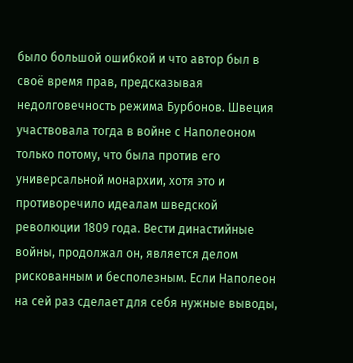было большой ошибкой и что автор был в своё время прав, предсказывая недолговечность режима Бурбонов. Швеция участвовала тогда в войне с Наполеоном только потому, что была против его универсальной монархии, хотя это и противоречило идеалам шведской революции 1809 года. Вести династийные войны, продолжал он, является делом рискованным и бесполезным. Если Наполеон на сей раз сделает для себя нужные выводы,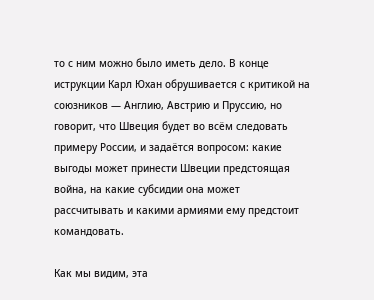то с ним можно было иметь дело. В конце иструкции Карл Юхан обрушивается с критикой на союзников — Англию, Австрию и Пруссию, но говорит, что Швеция будет во всём следовать примеру России, и задаётся вопросом: какие выгоды может принести Швеции предстоящая война, на какие субсидии она может рассчитывать и какими армиями ему предстоит командовать.

Как мы видим, эта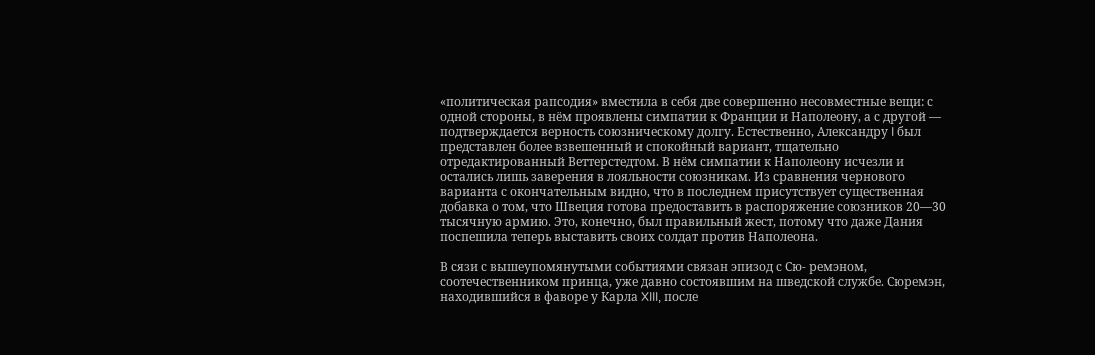«политическая рапсодия» вместила в себя две совершенно несовместные вещи: с одной стороны, в нём проявлены симпатии к Франции и Наполеону, а с другой — подтверждается верность союзническому долгу. Естественно, Александру I был представлен более взвешенный и спокойный вариант, тщательно отредактированный Веттерстедтом. В нём симпатии к Наполеону исчезли и остались лишь заверения в лояльности союзникам. Из сравнения чернового варианта с окончательным видно, что в последнем присутствует существенная добавка о том, что Швеция готова предоставить в распоряжение союзников 20—30 тысячную армию. Это, конечно, был правильный жест, потому что даже Дания поспешила теперь выставить своих солдат против Наполеона.

В сязи с вышеупомянутыми событиями связан эпизод с Сю- ремэном, соотечественником принца, уже давно состоявшим на шведской службе. Сюремэн, находившийся в фаворе у Карла XIII, после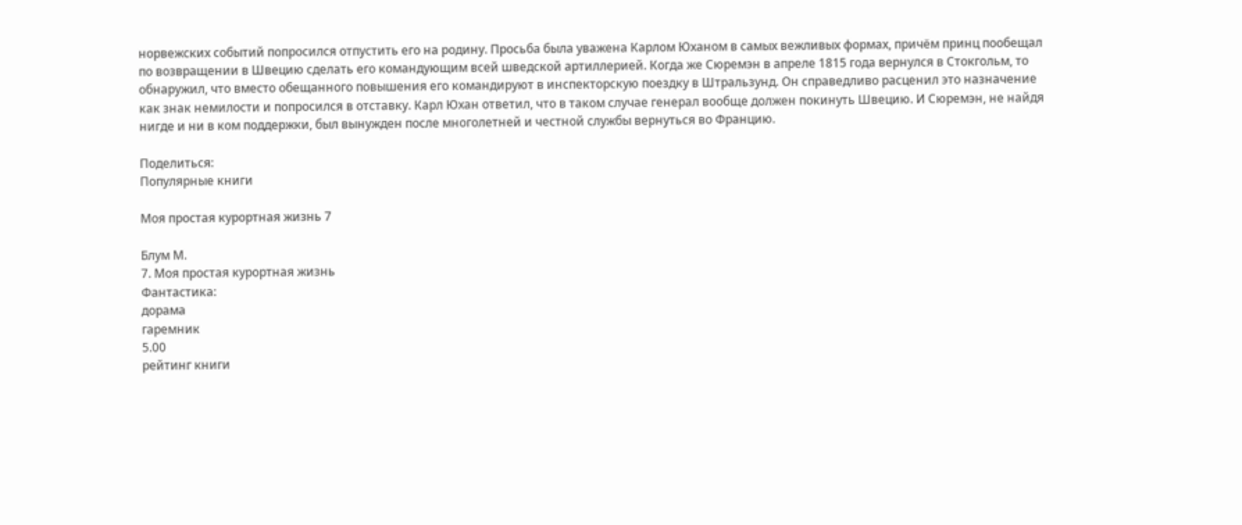норвежских событий попросился отпустить его на родину. Просьба была уважена Карлом Юханом в самых вежливых формах, причём принц пообещал по возвращении в Швецию сделать его командующим всей шведской артиллерией. Когда же Сюремэн в апреле 1815 года вернулся в Стокгольм, то обнаружил, что вместо обещанного повышения его командируют в инспекторскую поездку в Штральзунд. Он справедливо расценил это назначение как знак немилости и попросился в отставку. Карл Юхан ответил, что в таком случае генерал вообще должен покинуть Швецию. И Сюремэн, не найдя нигде и ни в ком поддержки, был вынужден после многолетней и честной службы вернуться во Францию.

Поделиться:
Популярные книги

Моя простая курортная жизнь 7

Блум М.
7. Моя простая курортная жизнь
Фантастика:
дорама
гаремник
5.00
рейтинг книги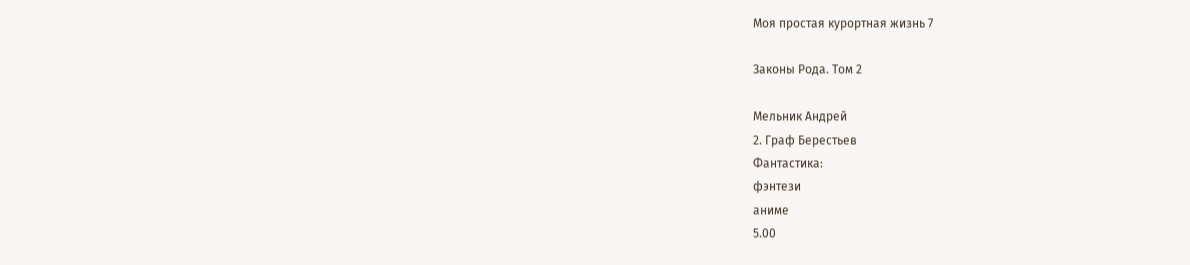Моя простая курортная жизнь 7

Законы Рода. Том 2

Мельник Андрей
2. Граф Берестьев
Фантастика:
фэнтези
аниме
5.00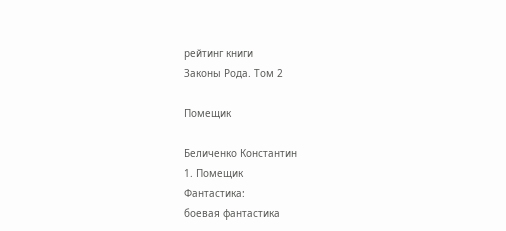рейтинг книги
Законы Рода. Том 2

Помещик

Беличенко Константин
1. Помещик
Фантастика:
боевая фантастика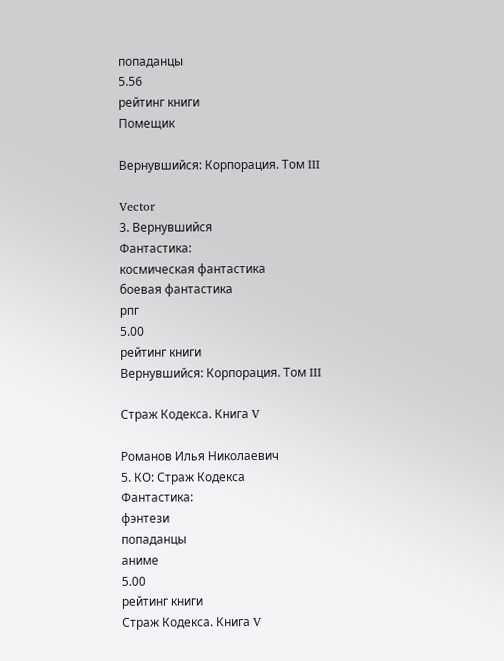попаданцы
5.56
рейтинг книги
Помещик

Вернувшийся: Корпорация. Том III

Vector
3. Вернувшийся
Фантастика:
космическая фантастика
боевая фантастика
рпг
5.00
рейтинг книги
Вернувшийся: Корпорация. Том III

Страж Кодекса. Книга V

Романов Илья Николаевич
5. КО: Страж Кодекса
Фантастика:
фэнтези
попаданцы
аниме
5.00
рейтинг книги
Страж Кодекса. Книга V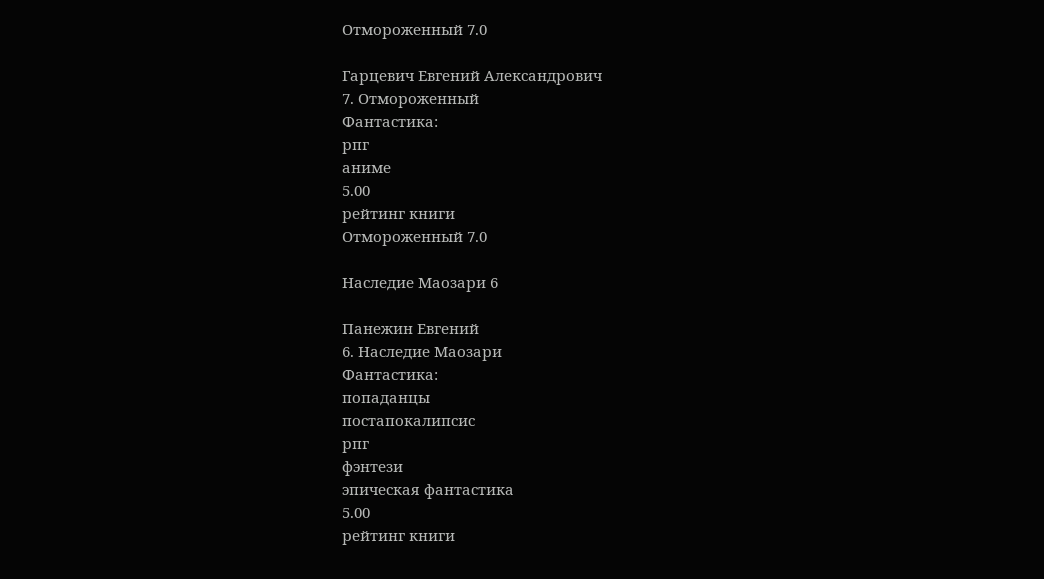Отмороженный 7.0

Гарцевич Евгений Александрович
7. Отмороженный
Фантастика:
рпг
аниме
5.00
рейтинг книги
Отмороженный 7.0

Наследие Маозари 6

Панежин Евгений
6. Наследие Маозари
Фантастика:
попаданцы
постапокалипсис
рпг
фэнтези
эпическая фантастика
5.00
рейтинг книги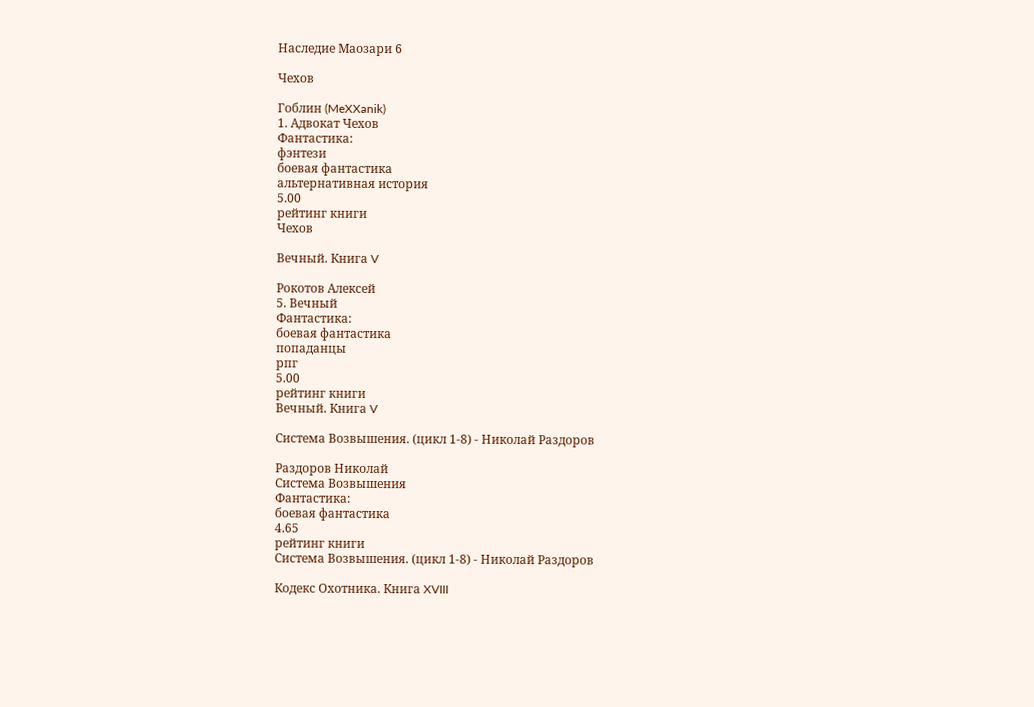Наследие Маозари 6

Чехов

Гоблин (MeXXanik)
1. Адвокат Чехов
Фантастика:
фэнтези
боевая фантастика
альтернативная история
5.00
рейтинг книги
Чехов

Вечный. Книга V

Рокотов Алексей
5. Вечный
Фантастика:
боевая фантастика
попаданцы
рпг
5.00
рейтинг книги
Вечный. Книга V

Система Возвышения. (цикл 1-8) - Николай Раздоров

Раздоров Николай
Система Возвышения
Фантастика:
боевая фантастика
4.65
рейтинг книги
Система Возвышения. (цикл 1-8) - Николай Раздоров

Кодекс Охотника. Книга XVIII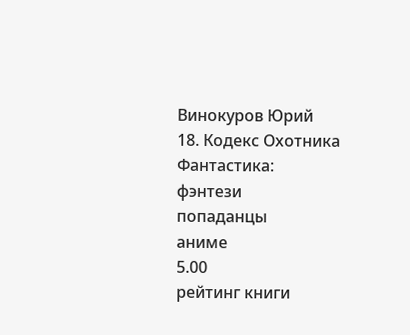Винокуров Юрий
18. Кодекс Охотника
Фантастика:
фэнтези
попаданцы
аниме
5.00
рейтинг книги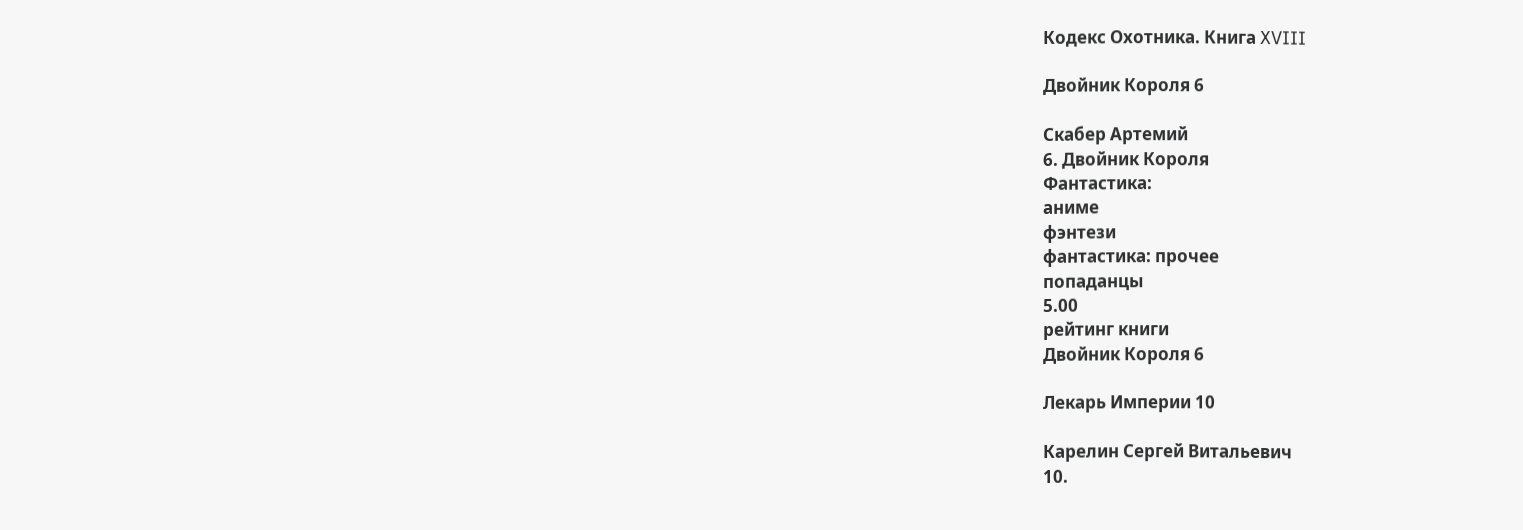Кодекс Охотника. Книга XVIII

Двойник Короля 6

Скабер Артемий
6. Двойник Короля
Фантастика:
аниме
фэнтези
фантастика: прочее
попаданцы
5.00
рейтинг книги
Двойник Короля 6

Лекарь Империи 10

Карелин Сергей Витальевич
10.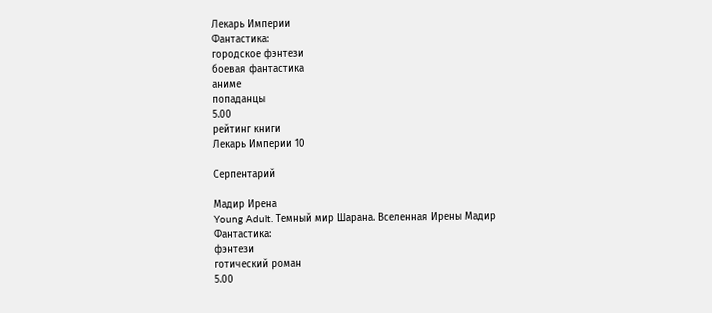Лекарь Империи
Фантастика:
городское фэнтези
боевая фантастика
аниме
попаданцы
5.00
рейтинг книги
Лекарь Империи 10

Серпентарий

Мадир Ирена
Young Adult. Темный мир Шарана. Вселенная Ирены Мадир
Фантастика:
фэнтези
готический роман
5.00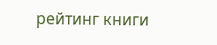рейтинг книги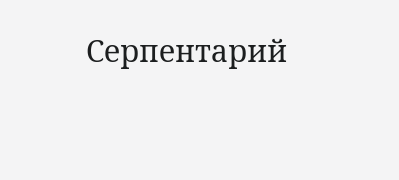Серпентарий